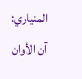المنياري: آن الأوان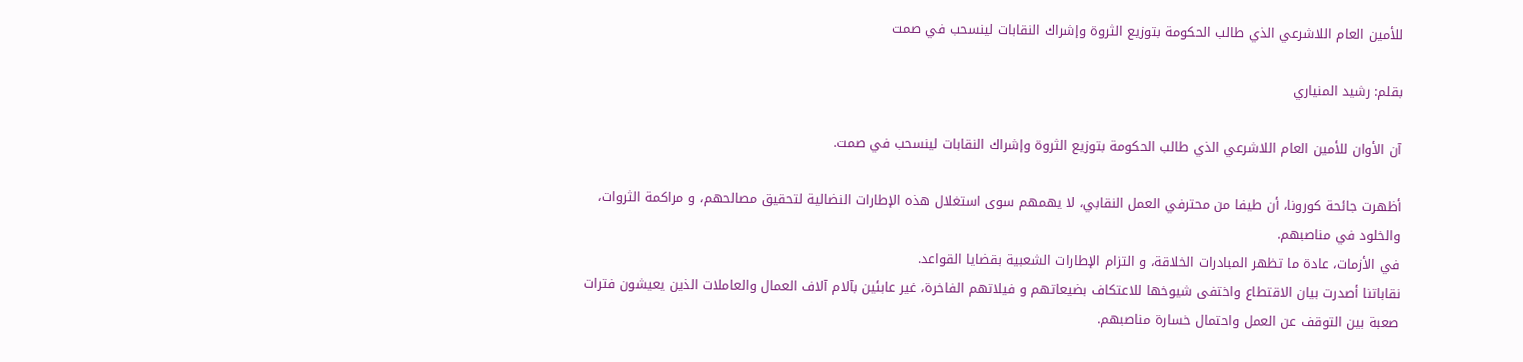للأمين العام اللاشرعي الذي طالب الحكومة بتوزيع الثروة وإشراك النقابات لينسحب في صمت

بقلم: رشيد المنياري

آن الأوان للأمين العام اللاشرعي الذي طالب الحكومة بتوزيع الثروة وإشراك النقابات لينسحب في صمت.

أظهرت جائحة كورونا، أن طيفا من محترفي العمل النقابي، لا يهمهم سوى استغلال هذه الإطارات النضالية لتحقيق مصالحهم، و مراكمة الثروات، والخلود في مناصبهم.
في الأزمات، عادة ما تظهر المبادرات الخلاقة، و التزام الإطارات الشعبية بقضايا القواعد.
نقاباتنا أصدرت بيان الاقتطاع واختفى شيوخها للاعتكاف بضيعاتهم و فيلاتهم الفاخرة، غير عابئين بآلام آلاف العمال والعاملات الذين يعيشون فترات صعبة بين التوقف عن العمل واحتمال خسارة مناصبهم.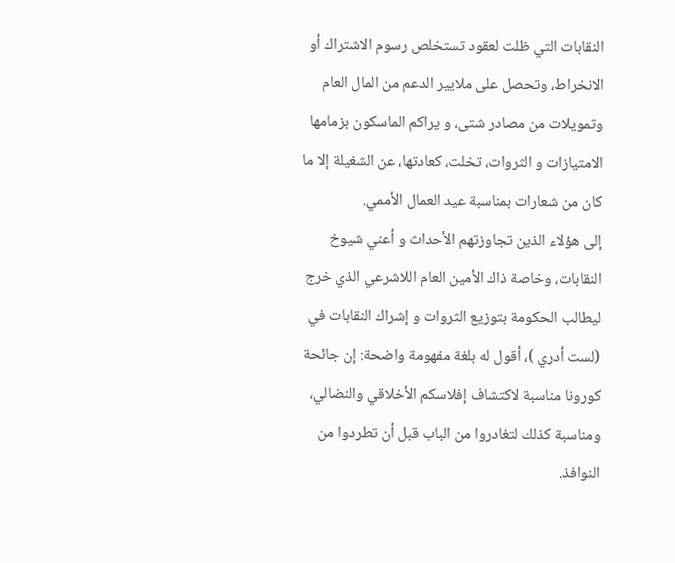النقابات التي ظلت لعقود تستخلص رسوم الاشتراك أو الانخراط، وتحصل على ملايير الدعم من المال العام وتمويلات من مصادر شتى، و يراكم الماسكون بزمامها الامتيازات و الثروات، تخلت، كعادتها، عن الشغيلة إلا ما كان من شعارات بمناسبة عيد العمال الأممي.
إلى هؤلاء الذين تجاوزتهم الأحداث و أعني شيوخ النقابات، وخاصة ذاك الأمين العام اللاشرعي الذي خرج ليطالب الحكومة بتوزيع الثروات و إشراك النقابات في (لست أدري )، أقول له بلغة مفهومة واضحة: إن جائحة كورونا مناسبة لاكتشاف إفلاسكم الأخلاقي والنضالي، ومناسبة كذلك لتغادروا من الباب قبل أن تطردوا من النوافذ.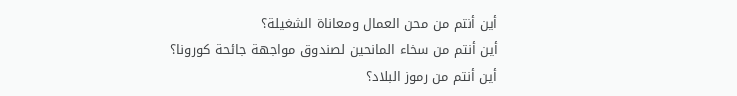أين أنتم من محن العمال ومعاناة الشغيلة؟
أين أنتم من سخاء المانحين لصندوق مواجهة جائحة كورونا؟
أين أنتم من رموز البلاد؟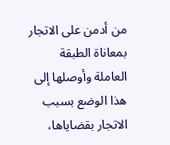من أدمن على الاتجار بمعاناة الطبقة العاملة وأوصلها إلى هذا الوضع بسبب الاتجار بقضاياها،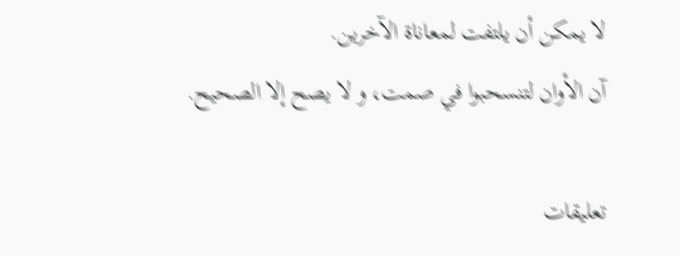لا يمكن أن يلتفت لمعاناة الآخرين.
آن الأوان لتنسحبوا في صمت، و لا يصح إلا الصحيح.

تعليقات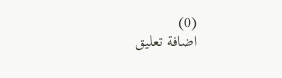(0)
اضافة تعليق